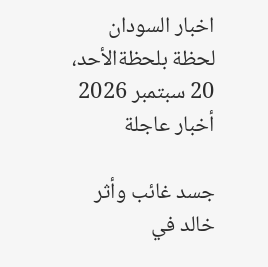اخبار السودان لحظة بلحظةالأحد، 20 سبتمبر 2026
أخبار عاجلة

جسد غائب وأثر خالد في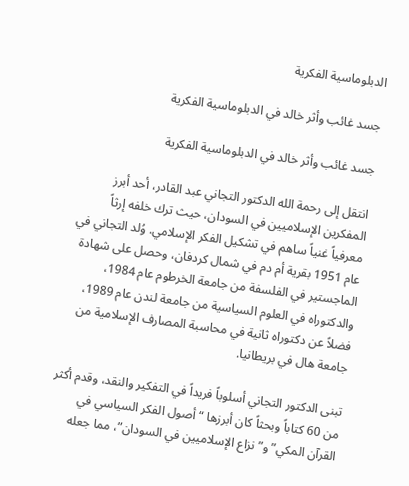الدبلوماسية الفكرية

جسد غائب وأثر خالد في الدبلوماسية الفكرية

جسد غائب وأثر خالد في الدبلوماسية الفكرية

انتقل إلى رحمة الله الدكتور التجاني عبد القادر، أحد أبرز المفكرين الإسلاميين في السودان، حيث ترك خلفه إرثاً معرفياً غنياً ساهم في تشكيل الفكر الإسلامي. وُلد التجاني في عام 1951 بقرية أم دم في شمال كردفان، وحصل على شهادة الماجستير في الفلسفة من جامعة الخرطوم عام 1984، والدكتوراه في العلوم السياسية من جامعة لندن عام 1989، فضلاً عن دكتوراه ثانية في محاسبة المصارف الإسلامية من جامعة هال في بريطانيا.

تبنى الدكتور التجاني أسلوباً فريداً في التفكير والنقد، وقدم أكثر من 60 كتاباً وبحثاً كان أبرزها “أصول الفكر السياسي في القرآن المكي” و”نزاع الإسلاميين في السودان”، مما جعله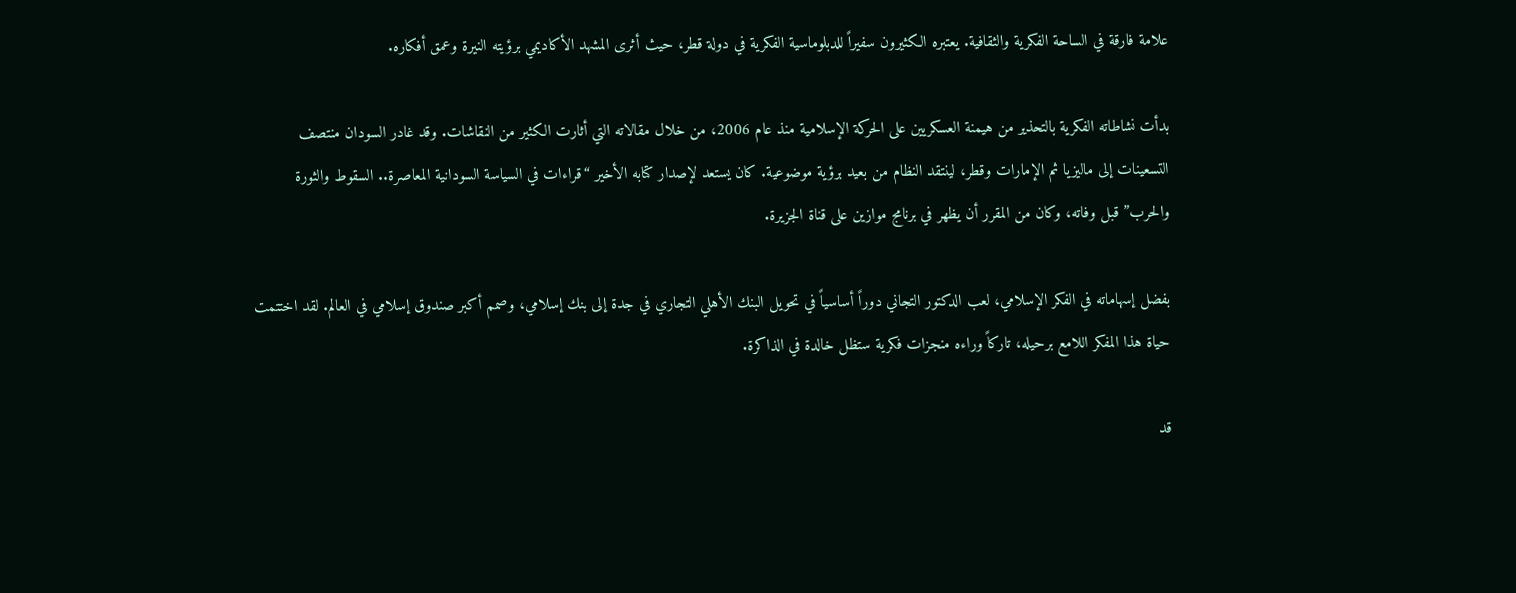علامة فارقة في الساحة الفكرية والثقافية. يعتبره الكثيرون سفيراً للدبلوماسية الفكرية في دولة قطر، حيث أثرى المشهد الأكاديمي برؤيته النيرة وعمق أفكاره.

بدأت نشاطاته الفكرية بالتحذير من هيمنة العسكريين على الحركة الإسلامية منذ عام 2006، من خلال مقالاته التي أثارت الكثير من النقاشات. وقد غادر السودان منتصف التسعينات إلى ماليزيا ثم الإمارات وقطر، لينتقد النظام من بعيد برؤية موضوعية. كان يستعد لإصدار كتابه الأخير “قراءات في السياسة السودانية المعاصرة.. السقوط والثورة والحرب” قبل وفاته، وكان من المقرر أن يظهر في برنامج موازين على قناة الجزيرة.

بفضل إسهاماته في الفكر الإسلامي، لعب الدكتور التجاني دوراً أساسياً في تحويل البنك الأهلي التجاري في جدة إلى بنك إسلامي، وصمم أكبر صندوق إسلامي في العالم. لقد اختتمت حياة هذا المفكر اللامع برحيله، تاركاً وراءه منجزات فكرية ستظل خالدة في الذاكرة.

قد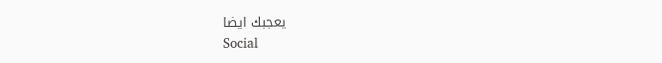يعجبك ايضا
Social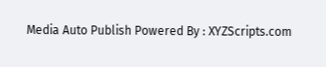Media Auto Publish Powered By : XYZScripts.com